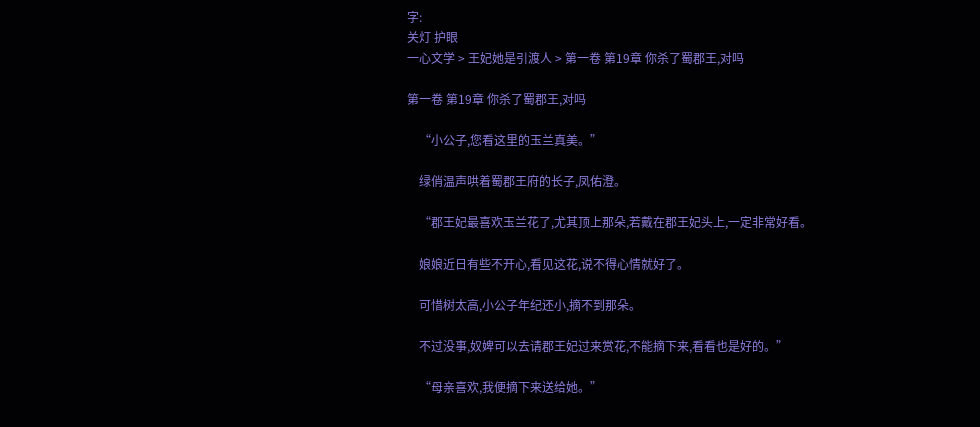字:
关灯 护眼
一心文学 > 王妃她是引渡人 > 第一卷 第19章 你杀了蜀郡王,对吗

第一卷 第19章 你杀了蜀郡王,对吗

    “小公子,您看这里的玉兰真美。”

    绿俏温声哄着蜀郡王府的长子,凤佑澄。

    “郡王妃最喜欢玉兰花了,尤其顶上那朵,若戴在郡王妃头上,一定非常好看。

    娘娘近日有些不开心,看见这花,说不得心情就好了。

    可惜树太高,小公子年纪还小,摘不到那朵。

    不过没事,奴婢可以去请郡王妃过来赏花,不能摘下来,看看也是好的。”

    “母亲喜欢,我便摘下来送给她。”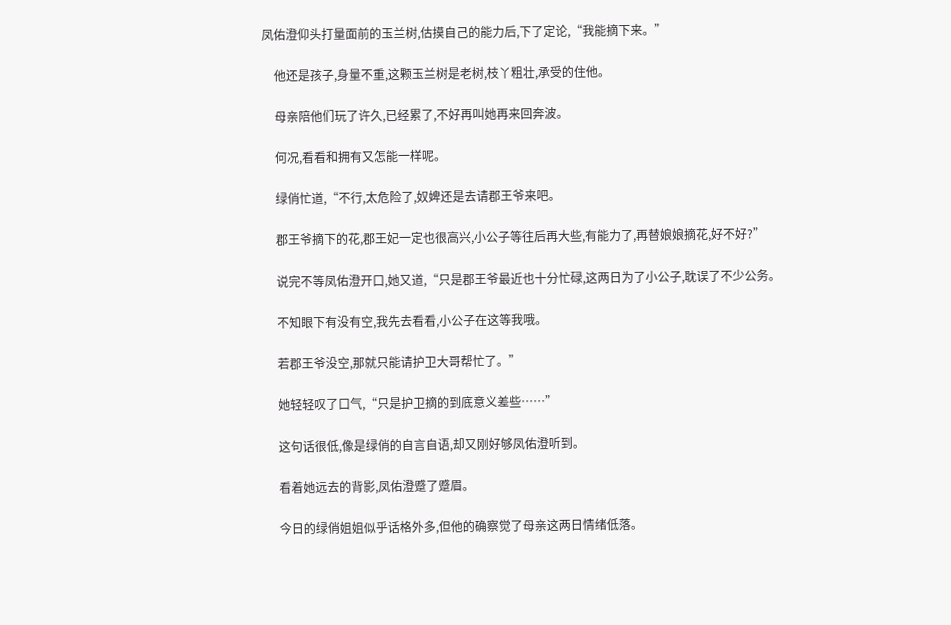凤佑澄仰头打量面前的玉兰树,估摸自己的能力后,下了定论,“我能摘下来。”

    他还是孩子,身量不重,这颗玉兰树是老树,枝丫粗壮,承受的住他。

    母亲陪他们玩了许久,已经累了,不好再叫她再来回奔波。

    何况,看看和拥有又怎能一样呢。

    绿俏忙道,“不行,太危险了,奴婢还是去请郡王爷来吧。

    郡王爷摘下的花,郡王妃一定也很高兴,小公子等往后再大些,有能力了,再替娘娘摘花,好不好?”

    说完不等凤佑澄开口,她又道,“只是郡王爷最近也十分忙碌,这两日为了小公子,耽误了不少公务。

    不知眼下有没有空,我先去看看,小公子在这等我哦。

    若郡王爷没空,那就只能请护卫大哥帮忙了。”

    她轻轻叹了口气,“只是护卫摘的到底意义差些……”

    这句话很低,像是绿俏的自言自语,却又刚好够凤佑澄听到。

    看着她远去的背影,凤佑澄蹙了蹙眉。

    今日的绿俏姐姐似乎话格外多,但他的确察觉了母亲这两日情绪低落。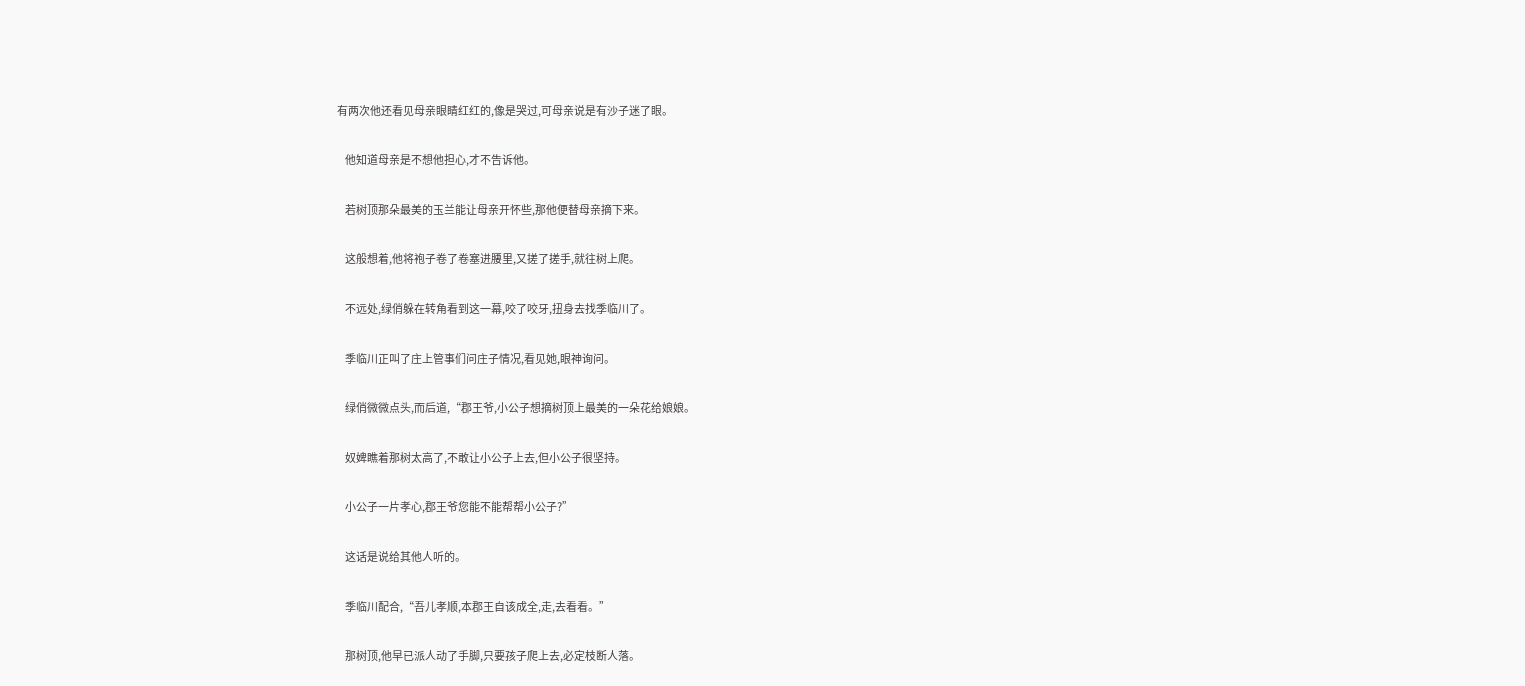有两次他还看见母亲眼睛红红的,像是哭过,可母亲说是有沙子迷了眼。

    他知道母亲是不想他担心,才不告诉他。

    若树顶那朵最美的玉兰能让母亲开怀些,那他便替母亲摘下来。

    这般想着,他将袍子卷了卷塞进腰里,又搓了搓手,就往树上爬。

    不远处,绿俏躲在转角看到这一幕,咬了咬牙,扭身去找季临川了。

    季临川正叫了庄上管事们问庄子情况,看见她,眼神询问。

    绿俏微微点头,而后道,“郡王爷,小公子想摘树顶上最美的一朵花给娘娘。

    奴婢瞧着那树太高了,不敢让小公子上去,但小公子很坚持。

    小公子一片孝心,郡王爷您能不能帮帮小公子?”

    这话是说给其他人听的。

    季临川配合,“吾儿孝顺,本郡王自该成全,走,去看看。”

    那树顶,他早已派人动了手脚,只要孩子爬上去,必定枝断人落。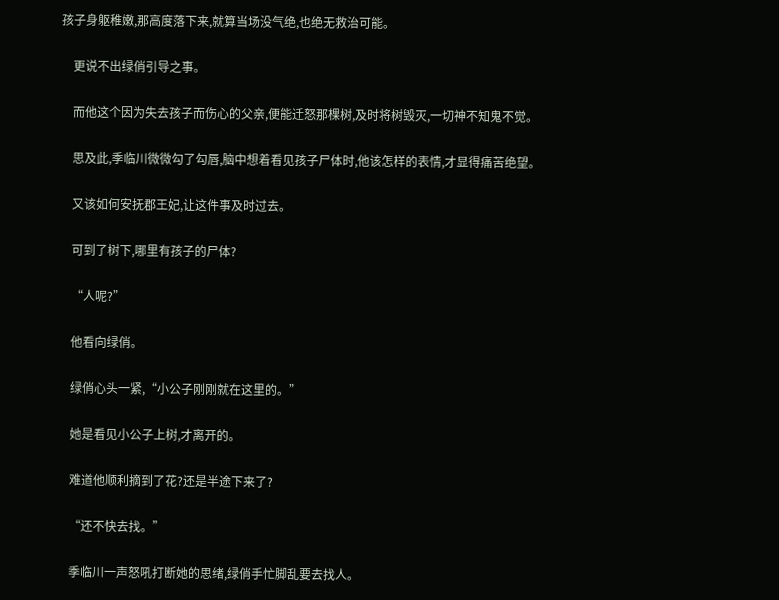孩子身躯稚嫩,那高度落下来,就算当场没气绝,也绝无救治可能。

    更说不出绿俏引导之事。

    而他这个因为失去孩子而伤心的父亲,便能迁怒那棵树,及时将树毁灭,一切神不知鬼不觉。

    思及此,季临川微微勾了勾唇,脑中想着看见孩子尸体时,他该怎样的表情,才显得痛苦绝望。

    又该如何安抚郡王妃,让这件事及时过去。

    可到了树下,哪里有孩子的尸体?

    “人呢?”

    他看向绿俏。

    绿俏心头一紧,“小公子刚刚就在这里的。”

    她是看见小公子上树,才离开的。

    难道他顺利摘到了花?还是半途下来了?

    “还不快去找。”

    季临川一声怒吼打断她的思绪,绿俏手忙脚乱要去找人。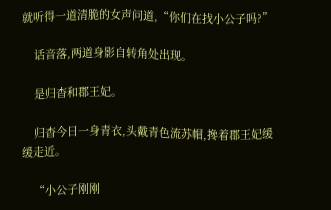就听得一道清脆的女声问道,“你们在找小公子吗?”

    话音落,两道身影自转角处出现。

    是归杳和郡王妃。

    归杳今日一身青衣,头戴青色流苏帽,搀着郡王妃缓缓走近。

    “小公子刚刚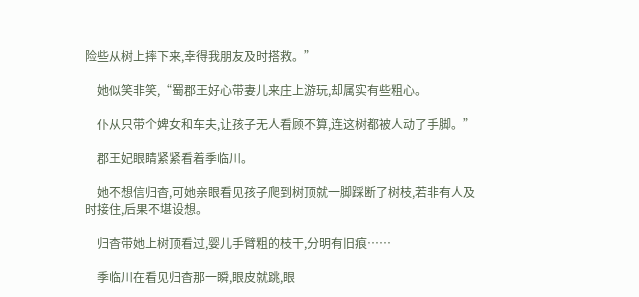险些从树上摔下来,幸得我朋友及时搭救。”

    她似笑非笑,“蜀郡王好心带妻儿来庄上游玩,却属实有些粗心。

    仆从只带个婢女和车夫,让孩子无人看顾不算,连这树都被人动了手脚。”

    郡王妃眼睛紧紧看着季临川。

    她不想信归杳,可她亲眼看见孩子爬到树顶就一脚踩断了树枝,若非有人及时接住,后果不堪设想。

    归杳带她上树顶看过,婴儿手臂粗的枝干,分明有旧痕……

    季临川在看见归杳那一瞬,眼皮就跳,眼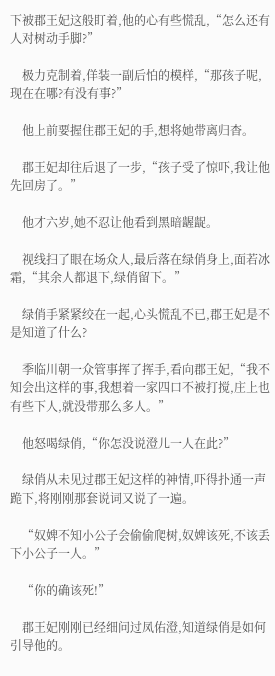下被郡王妃这般盯着,他的心有些慌乱,“怎么还有人对树动手脚?”

    极力克制着,佯装一副后怕的模样,“那孩子呢,现在在哪?有没有事?”

    他上前要握住郡王妃的手,想将她带离归杳。

    郡王妃却往后退了一步,“孩子受了惊吓,我让他先回房了。”

    他才六岁,她不忍让他看到黑暗龌龊。

    视线扫了眼在场众人,最后落在绿俏身上,面若冰霜,“其余人都退下,绿俏留下。”

    绿俏手紧紧绞在一起,心头慌乱不已,郡王妃是不是知道了什么?

    季临川朝一众管事挥了挥手,看向郡王妃,“我不知会出这样的事,我想着一家四口不被打搅,庄上也有些下人,就没带那么多人。”

    他怒喝绿俏,“你怎没说澄儿一人在此?”

    绿俏从未见过郡王妃这样的神情,吓得扑通一声跪下,将刚刚那套说词又说了一遍。

    “奴婢不知小公子会偷偷爬树,奴婢该死,不该丢下小公子一人。”

    “你的确该死!”

    郡王妃刚刚已经细问过凤佑澄,知道绿俏是如何引导他的。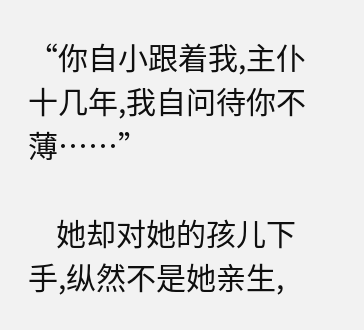“你自小跟着我,主仆十几年,我自问待你不薄……”

    她却对她的孩儿下手,纵然不是她亲生,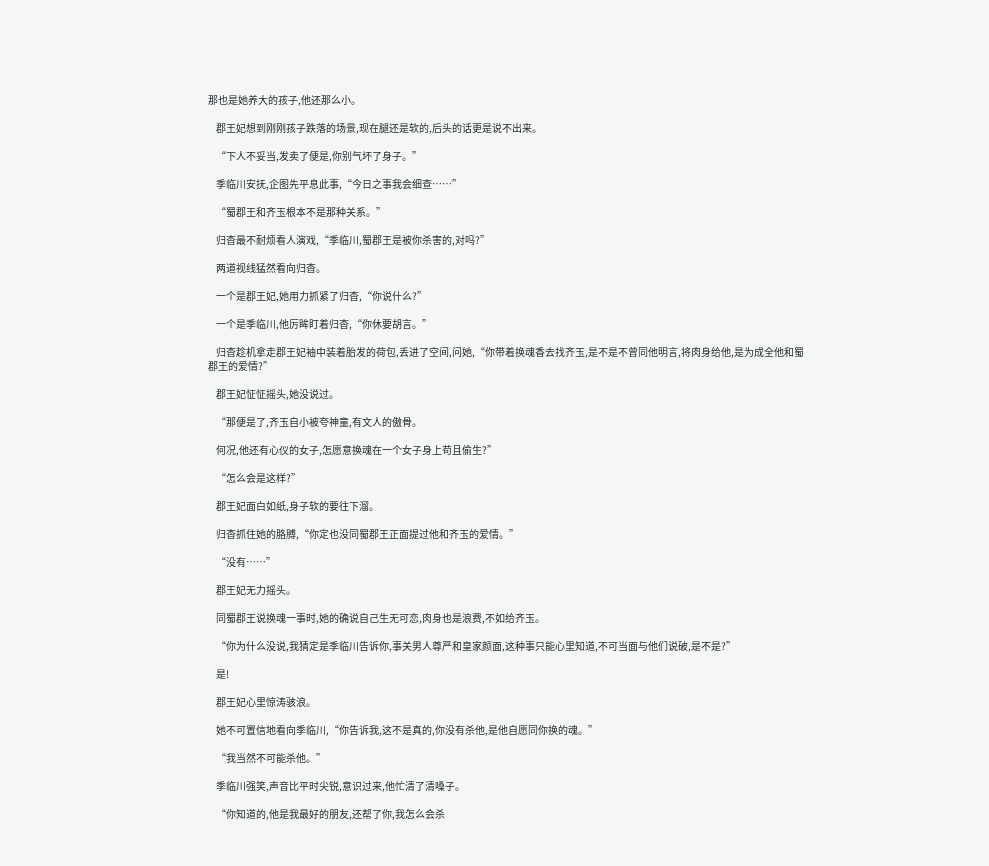那也是她养大的孩子,他还那么小。

    郡王妃想到刚刚孩子跌落的场景,现在腿还是软的,后头的话更是说不出来。

    “下人不妥当,发卖了便是,你别气坏了身子。”

    季临川安抚,企图先平息此事,“今日之事我会细查……”

    “蜀郡王和齐玉根本不是那种关系。”

    归杳最不耐烦看人演戏,“季临川,蜀郡王是被你杀害的,对吗?”

    两道视线猛然看向归杳。

    一个是郡王妃,她用力抓紧了归杳,“你说什么?”

    一个是季临川,他厉眸盯着归杳,“你休要胡言。”

    归杳趁机拿走郡王妃袖中装着胎发的荷包,丢进了空间,问她,“你带着换魂香去找齐玉,是不是不曾同他明言,将肉身给他,是为成全他和蜀郡王的爱情?”

    郡王妃怔怔摇头,她没说过。

    “那便是了,齐玉自小被夸神童,有文人的傲骨。

    何况,他还有心仪的女子,怎愿意换魂在一个女子身上苟且偷生?”

    “怎么会是这样?”

    郡王妃面白如纸,身子软的要往下溜。

    归杳抓住她的胳膊,“你定也没同蜀郡王正面提过他和齐玉的爱情。”

    “没有……”

    郡王妃无力摇头。

    同蜀郡王说换魂一事时,她的确说自己生无可恋,肉身也是浪费,不如给齐玉。

    “你为什么没说,我猜定是季临川告诉你,事关男人尊严和皇家颜面,这种事只能心里知道,不可当面与他们说破,是不是?”

    是!

    郡王妃心里惊涛骇浪。

    她不可置信地看向季临川,“你告诉我,这不是真的,你没有杀他,是他自愿同你换的魂。”

    “我当然不可能杀他。”

    季临川强笑,声音比平时尖锐,意识过来,他忙清了清嗓子。

    “你知道的,他是我最好的朋友,还帮了你,我怎么会杀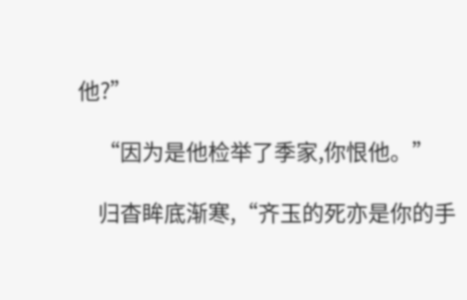他?”

    “因为是他检举了季家,你恨他。”

    归杳眸底渐寒,“齐玉的死亦是你的手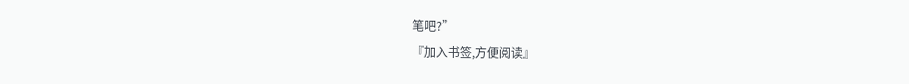笔吧?”
『加入书签,方便阅读』